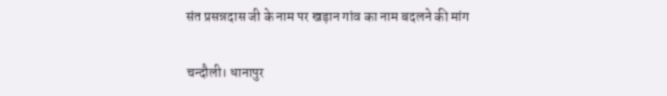संत प्रसन्नदास जी के नाम पर खड़ान गांव का नाम बदलने की मांग

चन्दौली। धानापुर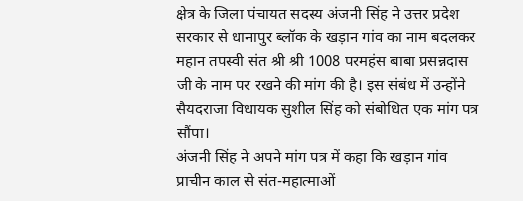क्षेत्र के जिला पंचायत सदस्य अंजनी सिंह ने उत्तर प्रदेश सरकार से धानापुर ब्लॉक के खड़ान गांव का नाम बदलकर महान तपस्वी संत श्री श्री 1008 परमहंस बाबा प्रसन्नदास जी के नाम पर रखने की मांग की है। इस संबंध में उन्होंने सैयदराजा विधायक सुशील सिंह को संबोधित एक मांग पत्र सौंपा।
अंजनी सिंह ने अपने मांग पत्र में कहा कि खड़ान गांव प्राचीन काल से संत-महात्माओं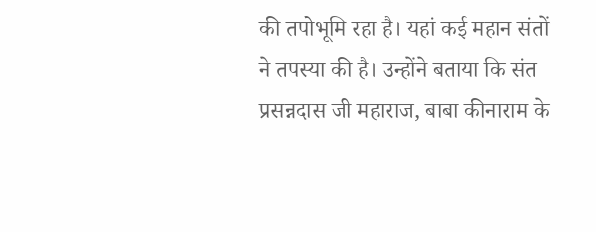की तपोभूमि रहा है। यहां कई महान संतों ने तपस्या की है। उन्होंने बताया कि संत प्रसन्नदास जी महाराज, बाबा कीनाराम के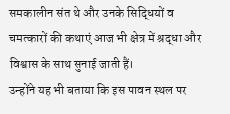समकालीन संत थे और उनके सिद्धियों व चमत्कारों की कथाएं आज भी क्षेत्र में श्रद्धा और विश्वास के साथ सुनाई जाती हैं।
उन्होंने यह भी बताया कि इस पावन स्थल पर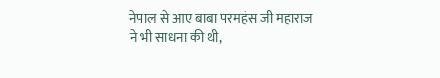नेपाल से आए बाबा परमहंस जी महाराज ने भी साधना की थी,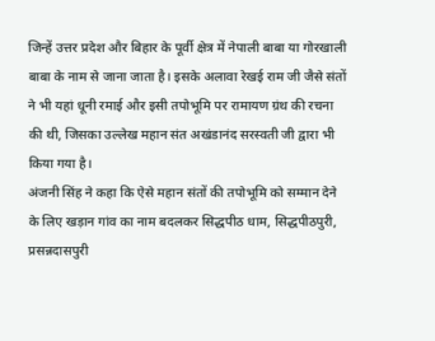जिन्हें उत्तर प्रदेश और बिहार के पूर्वी क्षेत्र में नेपाली बाबा या गोरखाली बाबा के नाम से जाना जाता है। इसके अलावा रेखई राम जी जैसे संतों ने भी यहां धूनी रमाई और इसी तपोभूमि पर रामायण ग्रंथ की रचना की थी, जिसका उल्लेख महान संत अखंडानंद सरस्वती जी द्वारा भी किया गया है।
अंजनी सिंह ने कहा कि ऐसे महान संतों की तपोभूमि को सम्मान देने के लिए खड़ान गांव का नाम बदलकर सिद्धपीठ धाम, सिद्धपीठपुरी, प्रसन्नदासपुरी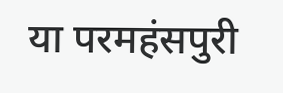या परमहंसपुरी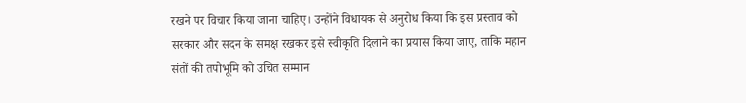रखने पर विचार किया जाना चाहिए। उन्होंने विधायक से अनुरोध किया कि इस प्रस्ताव को सरकार और सदन के समक्ष रखकर इसे स्वीकृति दिलाने का प्रयास किया जाए, ताकि महान संतों की तपोभूमि को उचित सम्मान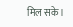मिल सके।